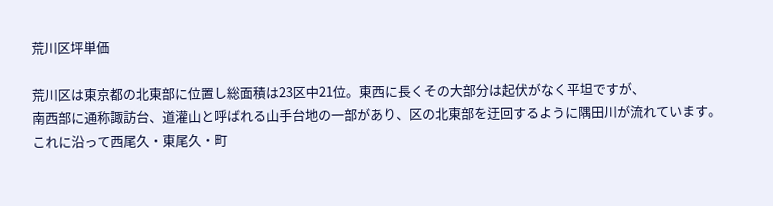荒川区坪単価

荒川区は東京都の北東部に位置し総面積は23区中21位。東西に長くその大部分は起伏がなく平坦ですが、
南西部に通称諏訪台、道灌山と呼ばれる山手台地の一部があり、区の北東部を迂回するように隅田川が流れています。
これに沿って西尾久・東尾久・町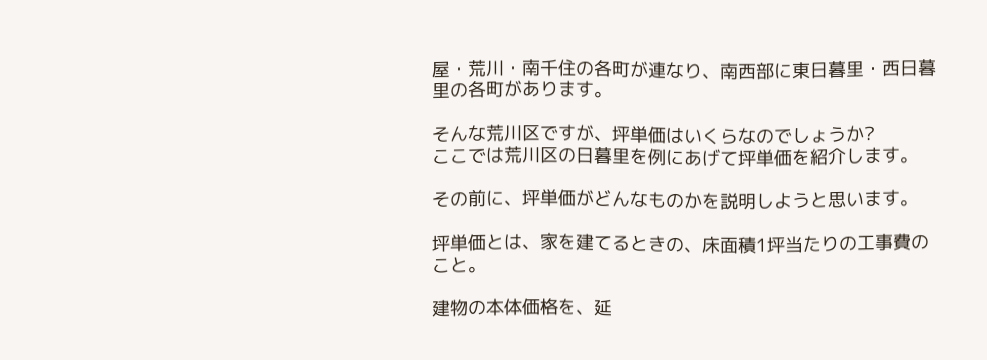屋・荒川・南千住の各町が連なり、南西部に東日暮里・西日暮里の各町があります。

そんな荒川区ですが、坪単価はいくらなのでしょうか?
ここでは荒川区の日暮里を例にあげて坪単価を紹介します。

その前に、坪単価がどんなものかを説明しようと思います。

坪単価とは、家を建てるときの、床面積1坪当たりの工事費のこと。

建物の本体価格を、延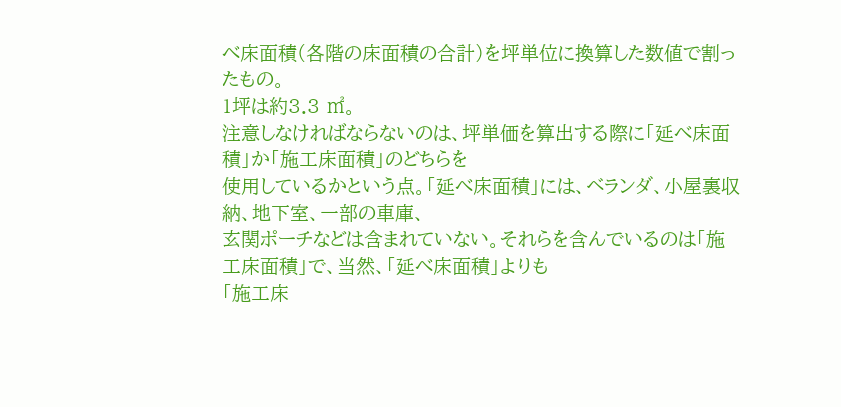べ床面積(各階の床面積の合計)を坪単位に換算した数値で割ったもの。
1坪は約3.3 ㎡。
注意しなければならないのは、坪単価を算出する際に「延べ床面積」か「施工床面積」のどちらを
使用しているかという点。「延べ床面積」には、ベランダ、小屋裏収納、地下室、一部の車庫、
玄関ポーチなどは含まれていない。それらを含んでいるのは「施工床面積」で、当然、「延べ床面積」よりも
「施工床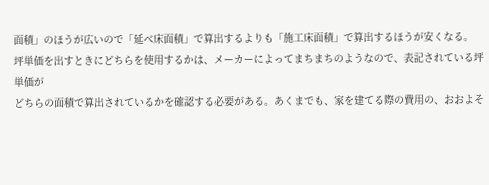面積」のほうが広いので「延べ床面積」で算出するよりも「施工床面積」で算出するほうが安くなる。
坪単価を出すときにどちらを使用するかは、メーカーによってまちまちのようなので、表記されている坪単価が
どちらの面積で算出されているかを確認する必要がある。あくまでも、家を建てる際の費用の、おおよそ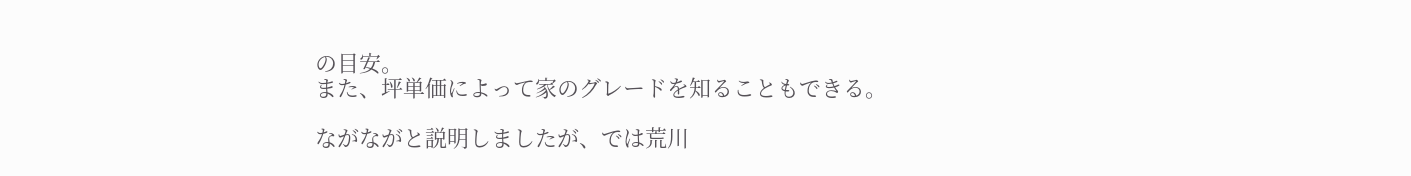の目安。
また、坪単価によって家のグレードを知ることもできる。

ながながと説明しましたが、では荒川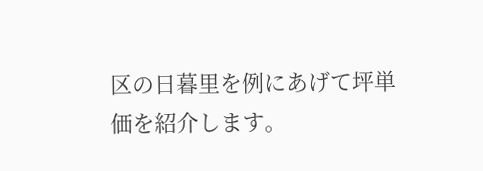区の日暮里を例にあげて坪単価を紹介します。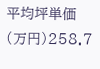平均坪単価(万円)258.7